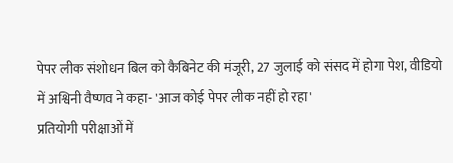पेपर लीक संशोधन बिल को कैबिनेट की मंजूरी, 27 जुलाई को संसद में होगा पेश, वीडियो में अश्विनी वैष्णव ने कहा- 'आज कोई पेपर लीक नहीं हो रहा'
प्रतियोगी परीक्षाओं में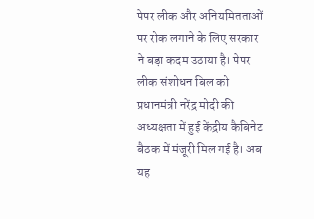पेपर लीक और अनियमितताओं पर रोक लगाने के लिए सरकार ने बड़ा कदम उठाया है। पेपर लीक संशोधन बिल को प्रधानमंत्री नरेंद्र मोदी की अध्यक्षता में हुई केंद्रीय कैबिनेट बैठक में मंजूरी मिल गई है। अब यह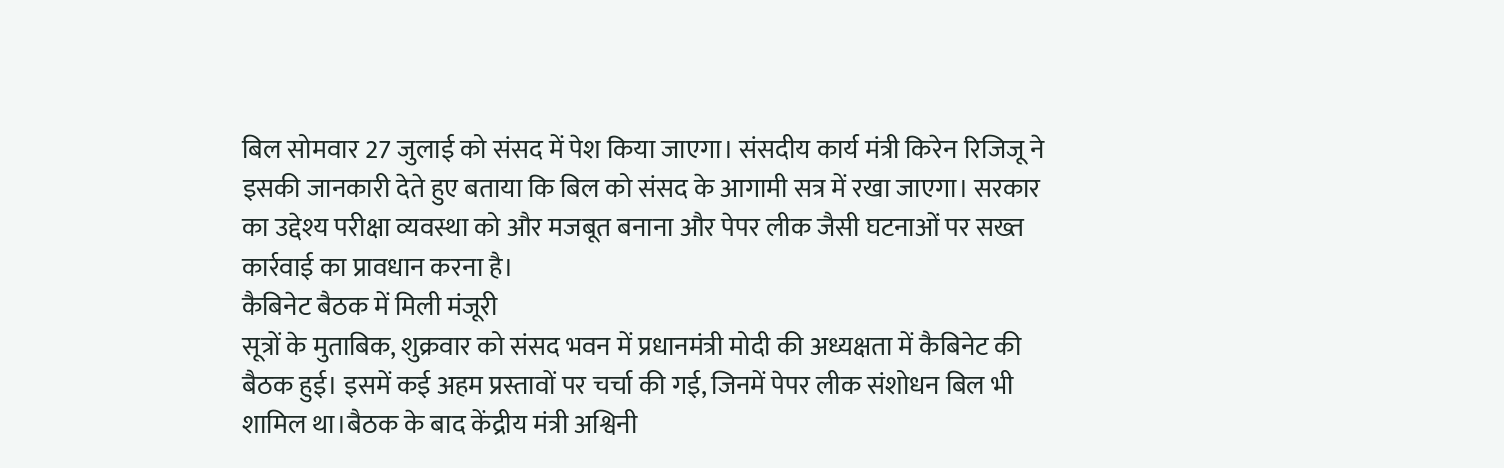बिल सोमवार 27 जुलाई को संसद में पेश किया जाएगा। संसदीय कार्य मंत्री किरेन रिजिजू ने इसकी जानकारी देते हुए बताया कि बिल को संसद के आगामी सत्र में रखा जाएगा। सरकार का उद्देश्य परीक्षा व्यवस्था को और मजबूत बनाना और पेपर लीक जैसी घटनाओं पर सख्त कार्रवाई का प्रावधान करना है।
कैबिनेट बैठक में मिली मंजूरी
सूत्रों के मुताबिक, शुक्रवार को संसद भवन में प्रधानमंत्री मोदी की अध्यक्षता में कैबिनेट की बैठक हुई। इसमें कई अहम प्रस्तावों पर चर्चा की गई, जिनमें पेपर लीक संशोधन बिल भी शामिल था।बैठक के बाद केंद्रीय मंत्री अश्विनी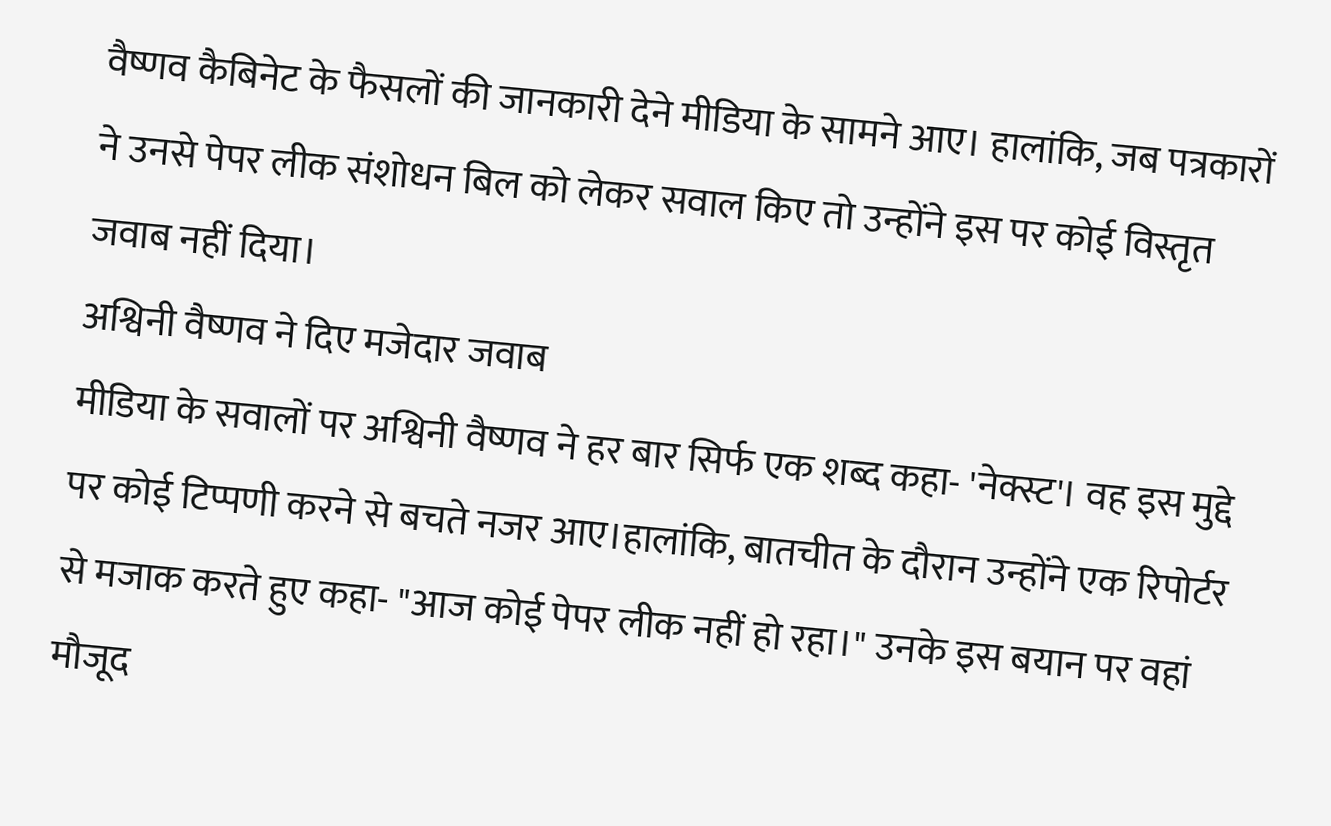वैष्णव कैबिनेट के फैसलों की जानकारी देने मीडिया के सामने आए। हालांकि, जब पत्रकारों ने उनसे पेपर लीक संशोधन बिल को लेकर सवाल किए तो उन्होंने इस पर कोई विस्तृत जवाब नहीं दिया।
अश्विनी वैष्णव ने दिए मजेदार जवाब
मीडिया के सवालों पर अश्विनी वैष्णव ने हर बार सिर्फ एक शब्द कहा- 'नेक्स्ट'। वह इस मुद्दे पर कोई टिप्पणी करने से बचते नजर आए।हालांकि, बातचीत के दौरान उन्होंने एक रिपोर्टर से मजाक करते हुए कहा- "आज कोई पेपर लीक नहीं हो रहा।" उनके इस बयान पर वहां मौजूद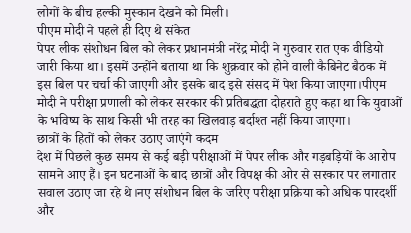लोगों के बीच हल्की मुस्कान देखने को मिली।
पीएम मोदी ने पहले ही दिए थे संकेत
पेपर लीक संशोधन बिल को लेकर प्रधानमंत्री नरेंद्र मोदी ने गुरुवार रात एक वीडियो जारी किया था। इसमें उन्होंने बताया था कि शुक्रवार को होने वाली कैबिनेट बैठक में इस बिल पर चर्चा की जाएगी और इसके बाद इसे संसद में पेश किया जाएगा।पीएम मोदी ने परीक्षा प्रणाली को लेकर सरकार की प्रतिबद्धता दोहराते हुए कहा था कि युवाओं के भविष्य के साथ किसी भी तरह का खिलवाड़ बर्दाश्त नहीं किया जाएगा।
छात्रों के हितों को लेकर उठाए जाएंगे कदम
देश में पिछले कुछ समय से कई बड़ी परीक्षाओं में पेपर लीक और गड़बड़ियों के आरोप सामने आए हैं। इन घटनाओं के बाद छात्रों और विपक्ष की ओर से सरकार पर लगातार सवाल उठाए जा रहे थे।नए संशोधन बिल के जरिए परीक्षा प्रक्रिया को अधिक पारदर्शी और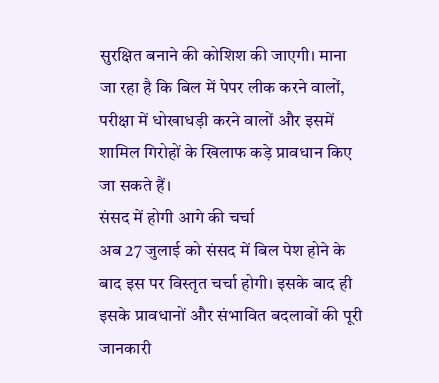सुरक्षित बनाने की कोशिश की जाएगी। माना जा रहा है कि बिल में पेपर लीक करने वालों, परीक्षा में धोखाधड़ी करने वालों और इसमें शामिल गिरोहों के खिलाफ कड़े प्रावधान किए जा सकते हैं।
संसद में होगी आगे की चर्चा
अब 27 जुलाई को संसद में बिल पेश होने के बाद इस पर विस्तृत चर्चा होगी। इसके बाद ही इसके प्रावधानों और संभावित बदलावों की पूरी जानकारी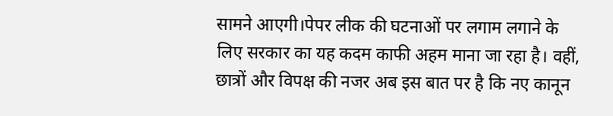सामने आएगी।पेपर लीक की घटनाओं पर लगाम लगाने के लिए सरकार का यह कदम काफी अहम माना जा रहा है। वहीं, छात्रों और विपक्ष की नजर अब इस बात पर है कि नए कानून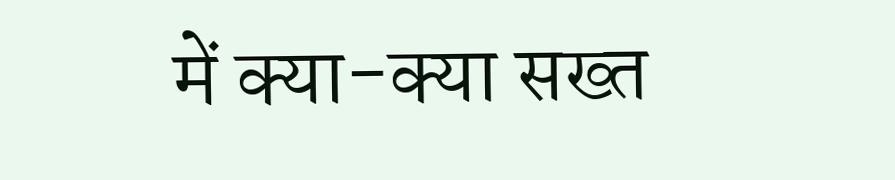में क्या-क्या सख्त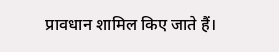प्रावधान शामिल किए जाते हैं।